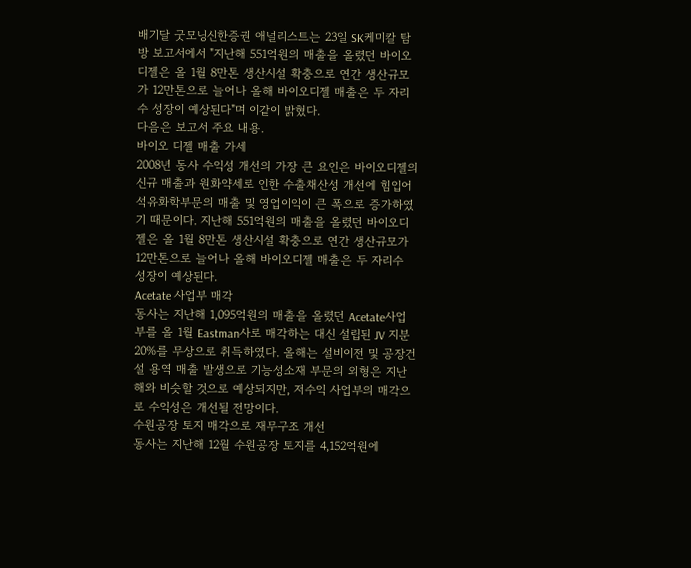배기달 굿모닝신한증권 애널리스트는 23일 SK케미칼 탐방 보고서에서 "지난해 551억원의 매출을 올렸던 바이오디젤은 올 1월 8만톤 생산시설 확충으로 연간 생산규모가 12만톤으로 늘어나 올해 바이오디젤 매출은 두 자리수 성장이 예상된다"며 이같이 밝혔다.
다음은 보고서 주요 내용.
바이오 디젤 매출 가세
2008년 동사 수익성 개선의 가장 큰 요인은 바이오디젤의 신규 매출과 원화약세로 인한 수출채산성 개선에 힘입어 석유화학부문의 매출 및 영업이익이 큰 폭으로 증가하였기 때문이다. 지난해 551억원의 매출을 올렸던 바이오디젤은 올 1월 8만톤 생산시설 확충으로 연간 생산규모가 12만톤으로 늘어나 올해 바이오디젤 매출은 두 자리수 성장이 예상된다.
Acetate 사업부 매각
동사는 지난해 1,095억원의 매출을 올렸던 Acetate사업부를 올 1월 Eastman사로 매각하는 대신 설립된 JV 지분 20%를 무상으로 취득하였다. 올해는 설비이전 및 공장건설 용역 매출 발생으로 기능성소재 부문의 외형은 지난해와 비슷할 것으로 예상되지만, 저수익 사업부의 매각으로 수익성은 개선될 전망이다.
수원공장 토지 매각으로 재무구조 개선
동사는 지난해 12월 수원공장 토지를 4,152억원에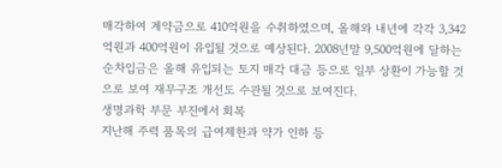매각하여 계약금으로 410억원을 수취하였으며, 올해와 내년에 각각 3,342억원과 400억원이 유입될 것으로 예상된다. 2008년말 9,500억원에 달하는 순차입금은 올해 유입되는 토지 매각 대금 등으로 일부 상환이 가능할 것으로 보여 재무구조 개선도 수관될 것으로 보여진다.
생명과학 부문 부진에서 회복
지난해 주력 품목의 급여제한과 약가 인하 등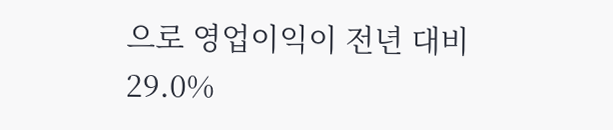으로 영업이익이 전년 대비 29.0%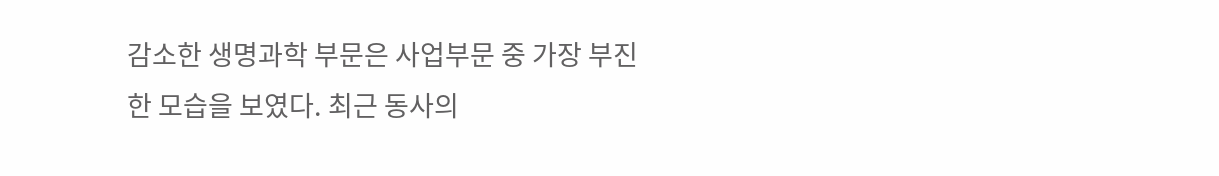감소한 생명과학 부문은 사업부문 중 가장 부진한 모습을 보였다. 최근 동사의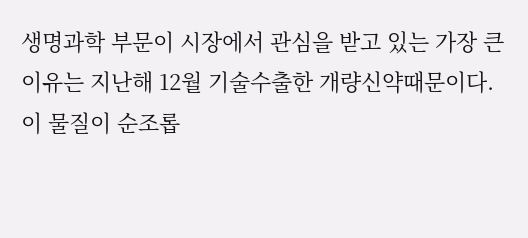생명과학 부문이 시장에서 관심을 받고 있는 가장 큰 이유는 지난해 12월 기술수출한 개량신약때문이다. 이 물질이 순조롭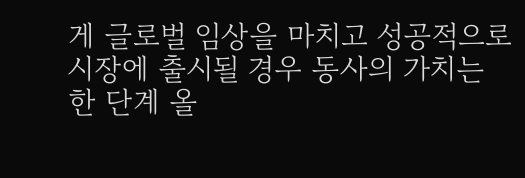게 글로벌 임상을 마치고 성공적으로 시장에 출시될 경우 동사의 가치는 한 단계 올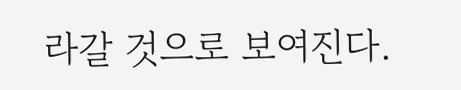라갈 것으로 보여진다.